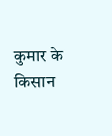कुमार के किसान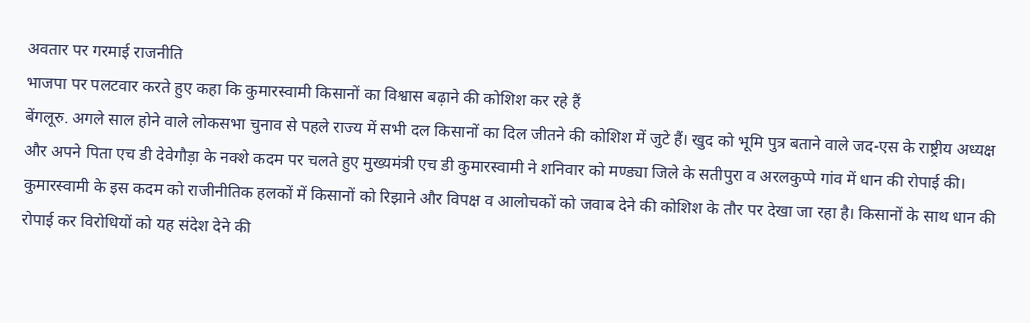अवतार पर गरमाई राजनीति
भाजपा पर पलटवार करते हुए कहा कि कुमारस्वामी किसानों का विश्वास बढ़ाने की कोशिश कर रहे हैं
बेंगलूरु. अगले साल होने वाले लोकसभा चुनाव से पहले राज्य में सभी दल किसानों का दिल जीतने की कोशिश में जुटे हैं। खुद को भूमि पुत्र बताने वाले जद-एस के राष्ट्रीय अध्यक्ष और अपने पिता एच डी देवेगौड़ा के नक्शे कदम पर चलते हुए मुख्यमंत्री एच डी कुमारस्वामी ने शनिवार को मण्ड्या जिले के सतीपुरा व अरलकुप्पे गांव में धान की रोपाई की।
कुमारस्वामी के इस कदम को राजीनीतिक हलकों में किसानों को रिझाने और विपक्ष व आलोचकों को जवाब देने की कोशिश के तौर पर देखा जा रहा है। किसानों के साथ धान की रोपाई कर विरोधियों को यह संदेश देने की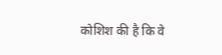कोशिश की है कि वे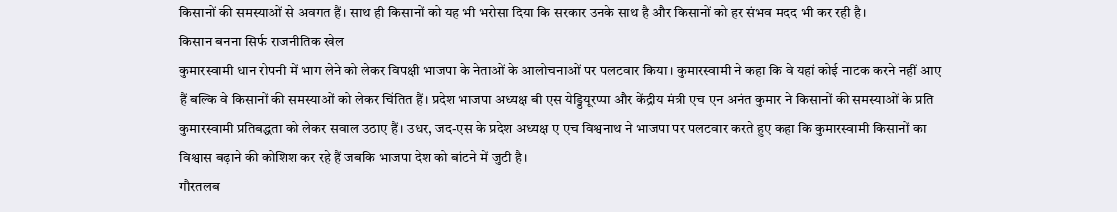किसानों की समस्याओं से अवगत हैं। साथ ही किसानों को यह भी भरोसा दिया कि सरकार उनके साथ है और किसानों को हर संभव मदद भी कर रही है।
किसान बनना सिर्फ राजनीतिक खेल
कुमारस्वामी धान रोपनी में भाग लेने को लेकर विपक्षी भाजपा के नेताओं के आलोचनाओं पर पलटवार किया। कुमारस्वामी ने कहा कि वे यहां कोई नाटक करने नहीं आए हैं बल्कि वे किसानों की समस्याओं को लेकर चिंतित हैं। प्रदेश भाजपा अध्यक्ष बी एस येड्डियूरप्पा और केंद्रीय मंत्री एच एन अनंत कुमार ने किसानों की समस्याओं के प्रति कुमारस्वामी प्रतिबद्धता को लेकर सवाल उठाए हैं। उधर, जद-एस के प्रदेश अध्यक्ष ए एच विश्वनाथ ने भाजपा पर पलटवार करते हुए कहा कि कुमारस्वामी किसानों का विश्वास बढ़ाने की कोशिश कर रहे हैं जबकि भाजपा देश को बांटने में जुटी है।
गौरतलब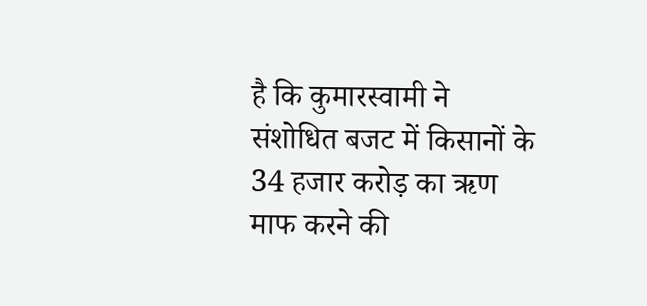है कि कुमारस्वामी ने संशोधित बजट में किसानों के 34 हजार करोड़ का ऋण माफ करने की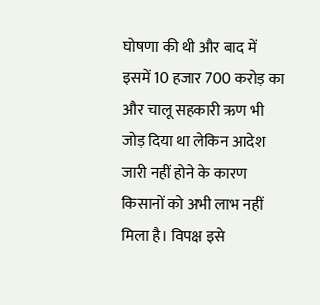घोषणा की थी और बाद में इसमें 10 हजार 700 करोड़ का और चालू सहकारी ऋण भी जोड़ दिया था लेकिन आदेश जारी नहीं होने के कारण किसानों को अभी लाभ नहीं मिला है। विपक्ष इसे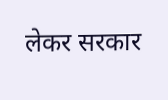लेकर सरकार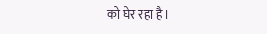को घेर रहा है।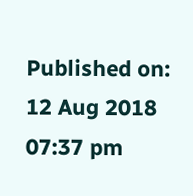Published on:
12 Aug 2018 07:37 pm